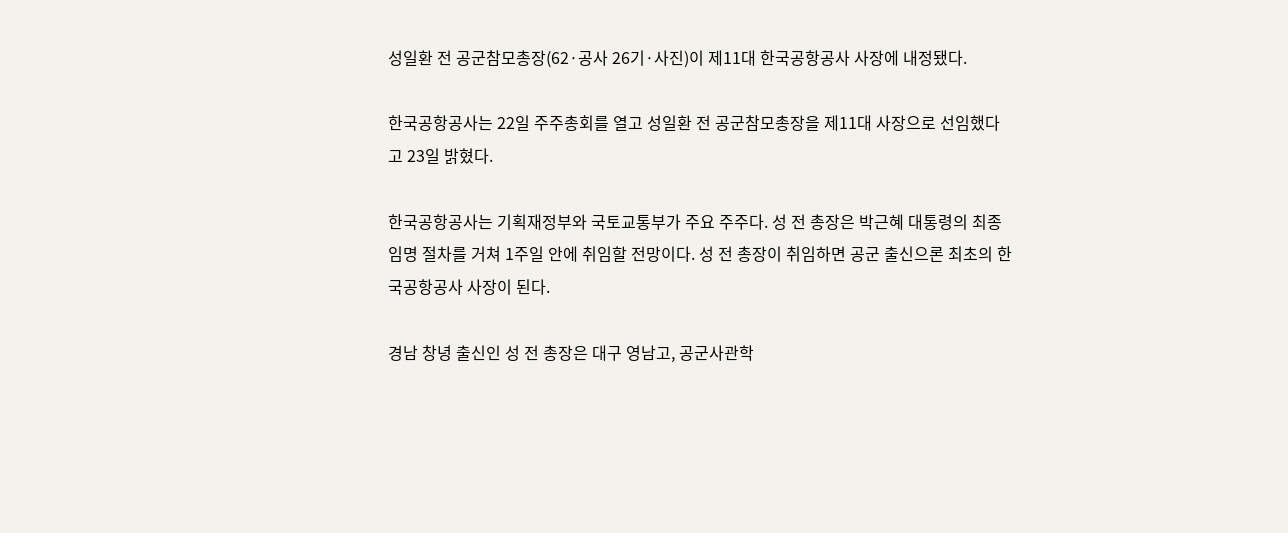성일환 전 공군참모총장(62·공사 26기·사진)이 제11대 한국공항공사 사장에 내정됐다.

한국공항공사는 22일 주주총회를 열고 성일환 전 공군참모총장을 제11대 사장으로 선임했다고 23일 밝혔다.

한국공항공사는 기획재정부와 국토교통부가 주요 주주다. 성 전 총장은 박근혜 대통령의 최종 임명 절차를 거쳐 1주일 안에 취임할 전망이다. 성 전 총장이 취임하면 공군 출신으론 최초의 한국공항공사 사장이 된다.

경남 창녕 출신인 성 전 총장은 대구 영남고, 공군사관학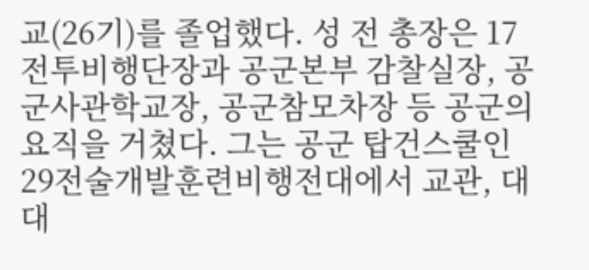교(26기)를 졸업했다. 성 전 총장은 17전투비행단장과 공군본부 감찰실장, 공군사관학교장, 공군참모차장 등 공군의 요직을 거쳤다. 그는 공군 탑건스쿨인 29전술개발훈련비행전대에서 교관, 대대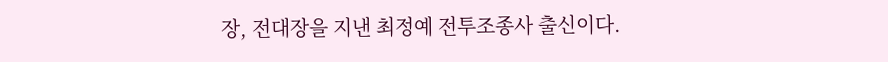장, 전대장을 지낸 최정예 전투조종사 출신이다.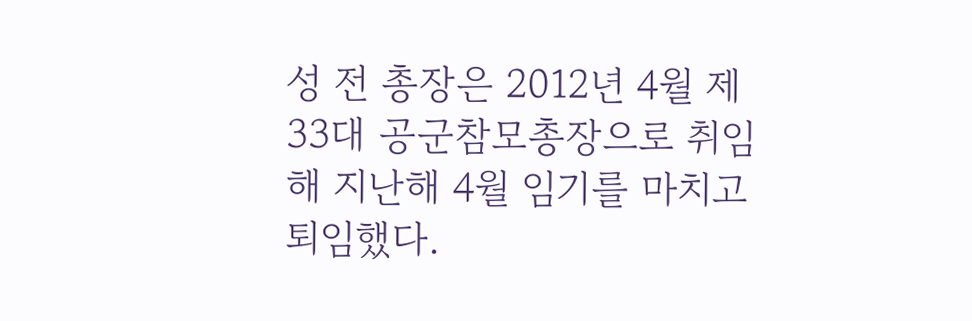성 전 총장은 2012년 4월 제33대 공군참모총장으로 취임해 지난해 4월 임기를 마치고 퇴임했다.